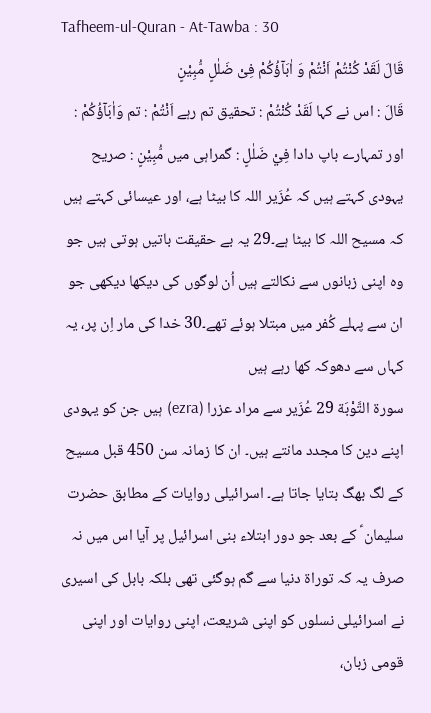Tafheem-ul-Quran - At-Tawba : 30
قَالَ لَقَدْ كُنْتُمْ اَنْتُمْ وَ اٰبَآؤُكُمْ فِیْ ضَلٰلٍ مُّبِیْنٍ
قَالَ : اس نے کہا لَقَدْ كُنْتُمْ : تحقیق تم رہے اَنْتُمْ : تم وَاٰبَآؤُكُمْ : اور تمہارے باپ دادا فِيْ ضَلٰلٍ : گمراہی میں مُّبِيْنٍ : صریح
یہودی کہتے ہیں کہ عُزَیر اللہ کا بیٹا ہے، اور عیسائی کہتے ہیں کہ مسیح اللہ کا بیٹا ہے۔29 یہ بے حقیقت باتیں ہوتی ہیں جو وہ اپنی زبانوں سے نکالتے ہیں اُن لوگوں کی دیکھا دیکھی جو ان سے پہلے کُفر میں مبتلا ہوئے تھے۔30 خدا کی مار اِن پر، یہ کہاں سے دھوکہ کھا رہے ہیں
سورة التَّوْبَة 29 عُزَیر سے مراد عزرا (ezra) ہیں جن کو یہودی اپنے دین کا مجدد مانتے ہیں۔ ان کا زمانہ سن 450 قبل مسیح کے لگ بھگ بتایا جاتا ہے۔ اسرائیلی روایات کے مطابق حضرت سلیمان ؑ کے بعد جو دور ابتلاء بنی اسرائیل پر آیا اس میں نہ صرف یہ کہ توراۃ دنیا سے گم ہوگئی تھی بلکہ بابل کی اسیری نے اسرائیلی نسلوں کو اپنی شریعت، اپنی روایات اور اپنی قومی زبان،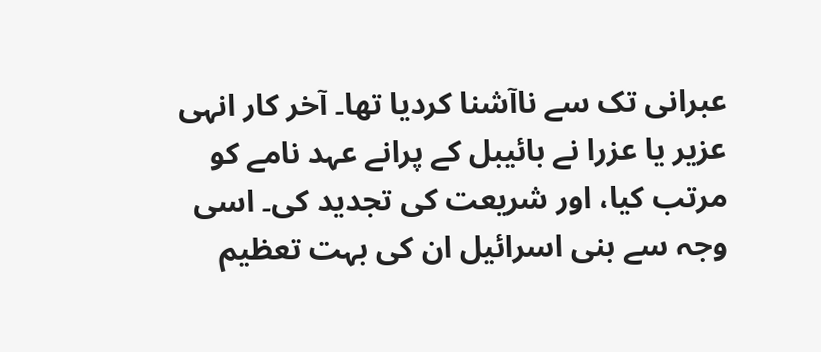عبرانی تک سے ناآشنا کردیا تھا۔ آخر کار انہی عزیر یا عزرا نے بائیبل کے پرانے عہد نامے کو مرتب کیا، اور شریعت کی تجدید کی۔ اسی وجہ سے بنی اسرائیل ان کی بہت تعظیم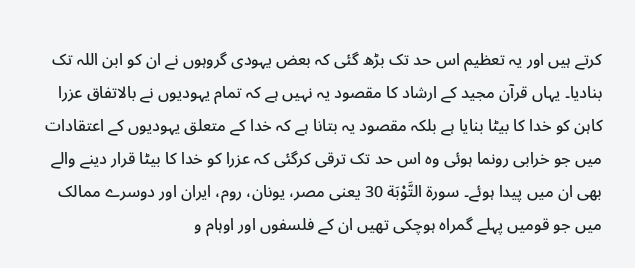کرتے ہیں اور یہ تعظیم اس حد تک بڑھ گئی کہ بعض یہودی گروہوں نے ان کو ابن اللہ تک بنادیا۔ یہاں قرآن مجید کے ارشاد کا مقصود یہ نہیں ہے کہ تمام یہودیوں نے بالاتفاق عزرا کاہن کو خدا کا بیٹا بنایا ہے بلکہ مقصود یہ بتانا ہے کہ خدا کے متعلق یہودیوں کے اعتقادات میں جو خرابی رونما ہوئی وہ اس حد تک ترقی کرگئی کہ عزرا کو خدا کا بیٹا قرار دینے والے بھی ان میں پیدا ہوئے۔ سورة التَّوْبَة 30 یعنی مصر، یونان، روم، ایران اور دوسرے ممالک میں جو قومیں پہلے گمراہ ہوچکی تھیں ان کے فلسفوں اور اوہام و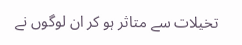تخیلات سے متاثر ہو کر ان لوگوں نے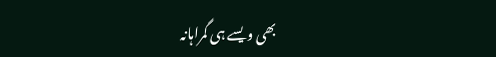بھی ویسے ہی گمراہانہ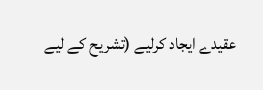عقیدے ایجاد کرلیے (تشریح کے لیے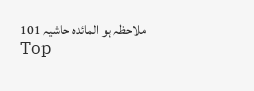ملاحظہ ہو المائدہ حاشیہ 101
Top